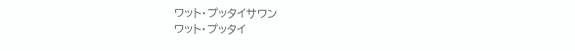ワット・プッタイサワン
ワット・プッタイ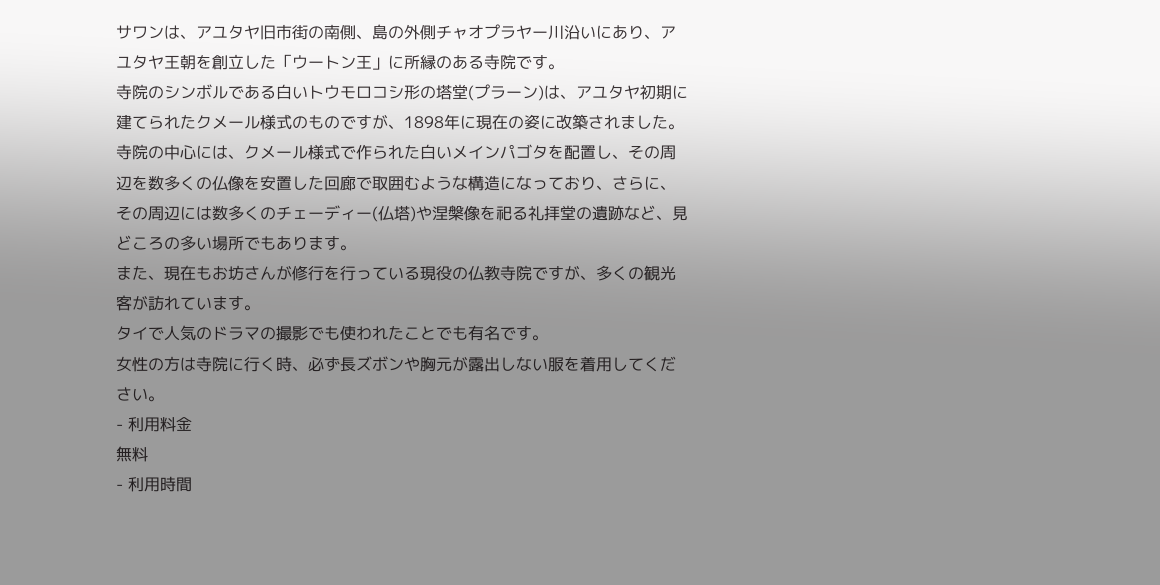サワンは、アユタヤ旧市街の南側、島の外側チャオプラヤー川沿いにあり、アユタヤ王朝を創立した「ウートン王」に所縁のある寺院です。
寺院のシンボルである白いトウモロコシ形の塔堂(プラーン)は、アユタヤ初期に建てられたクメール様式のものですが、1898年に現在の姿に改築されました。
寺院の中心には、クメール様式で作られた白いメインパゴタを配置し、その周辺を数多くの仏像を安置した回廊で取囲むような構造になっており、さらに、その周辺には数多くのチェーディー(仏塔)や涅槃像を祀る礼拝堂の遺跡など、見どころの多い場所でもあります。
また、現在もお坊さんが修行を行っている現役の仏教寺院ですが、多くの観光客が訪れています。
タイで人気のドラマの撮影でも使われたことでも有名です。
女性の方は寺院に行く時、必ず長ズボンや胸元が露出しない服を着用してください。
- 利用料金
無料
- 利用時間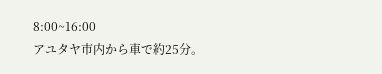8:00~16:00
アユタヤ市内から車で約25分。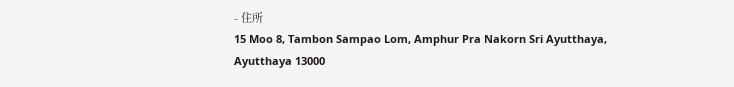- 住所
15 Moo 8, Tambon Sampao Lom, Amphur Pra Nakorn Sri Ayutthaya, Ayutthaya 13000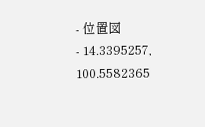- 位置図
- 14.3395257, 100.5582365